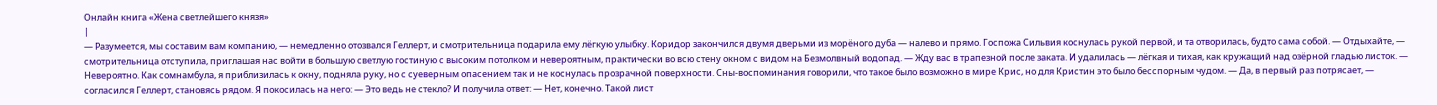Онлайн книга «Жена светлейшего князя»
|
— Разумеется, мы составим вам компанию, — немедленно отозвался Геллерт, и смотрительница подарила ему лёгкую улыбку. Коридор закончился двумя дверьми из морёного дуба — налево и прямо. Госпожа Сильвия коснулась рукой первой, и та отворилась, будто сама собой. — Отдыхайте, — смотрительница отступила, приглашая нас войти в большую светлую гостиную с высоким потолком и невероятным, практически во всю стену окном с видом на Безмолвный водопад. — Жду вас в трапезной после заката. И удалилась — лёгкая и тихая, как кружащий над озёрной гладью листок. — Невероятно. Как сомнамбула, я приблизилась к окну, подняла руку, но с суеверным опасением так и не коснулась прозрачной поверхности. Сны-воспоминания говорили, что такое было возможно в мире Крис, но для Кристин это было бесспорным чудом. — Да, в первый раз потрясает, — согласился Геллерт, становясь рядом. Я покосилась на него: — Это ведь не стекло? И получила ответ: — Нет, конечно. Такой лист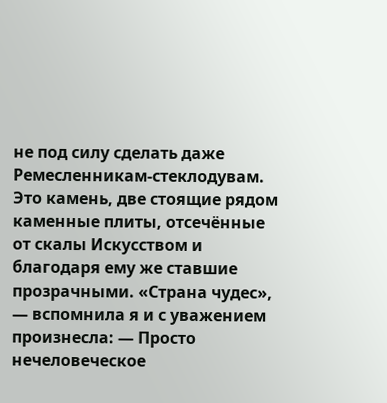не под силу сделать даже Ремесленникам-стеклодувам. Это камень, две стоящие рядом каменные плиты, отсечённые от скалы Искусством и благодаря ему же ставшие прозрачными. «Страна чудес», — вспомнила я и с уважением произнесла: — Просто нечеловеческое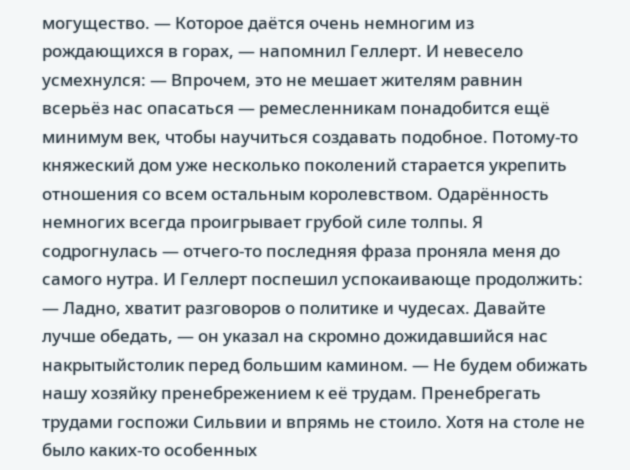могущество. — Которое даётся очень немногим из рождающихся в горах, — напомнил Геллерт. И невесело усмехнулся: — Впрочем, это не мешает жителям равнин всерьёз нас опасаться — ремесленникам понадобится ещё минимум век, чтобы научиться создавать подобное. Потому-то княжеский дом уже несколько поколений старается укрепить отношения со всем остальным королевством. Одарённость немногих всегда проигрывает грубой силе толпы. Я содрогнулась — отчего-то последняя фраза проняла меня до самого нутра. И Геллерт поспешил успокаивающе продолжить: — Ладно, хватит разговоров о политике и чудесах. Давайте лучше обедать, — он указал на скромно дожидавшийся нас накрытыйстолик перед большим камином. — Не будем обижать нашу хозяйку пренебрежением к её трудам. Пренебрегать трудами госпожи Сильвии и впрямь не стоило. Хотя на столе не было каких-то особенных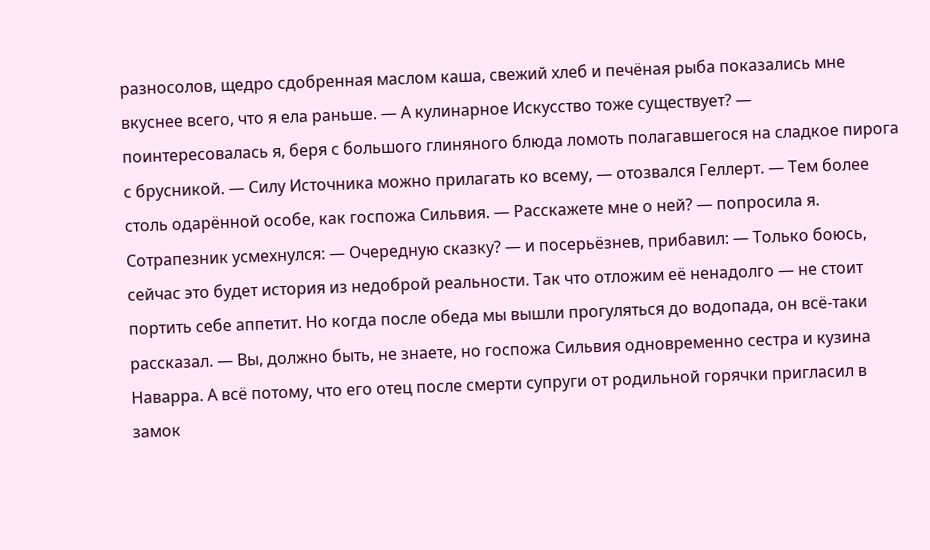разносолов, щедро сдобренная маслом каша, свежий хлеб и печёная рыба показались мне вкуснее всего, что я ела раньше. — А кулинарное Искусство тоже существует? — поинтересовалась я, беря с большого глиняного блюда ломоть полагавшегося на сладкое пирога с брусникой. — Силу Источника можно прилагать ко всему, — отозвался Геллерт. — Тем более столь одарённой особе, как госпожа Сильвия. — Расскажете мне о ней? — попросила я. Сотрапезник усмехнулся: — Очередную сказку? — и посерьёзнев, прибавил: — Только боюсь, сейчас это будет история из недоброй реальности. Так что отложим её ненадолго — не стоит портить себе аппетит. Но когда после обеда мы вышли прогуляться до водопада, он всё-таки рассказал. — Вы, должно быть, не знаете, но госпожа Сильвия одновременно сестра и кузина Наварра. А всё потому, что его отец после смерти супруги от родильной горячки пригласил в замок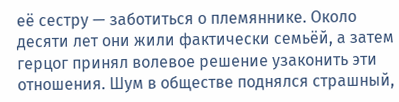её сестру — заботиться о племяннике. Около десяти лет они жили фактически семьёй, а затем герцог принял волевое решение узаконить эти отношения. Шум в обществе поднялся страшный,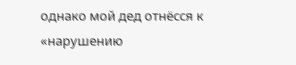однако мой дед отнёсся к «нарушению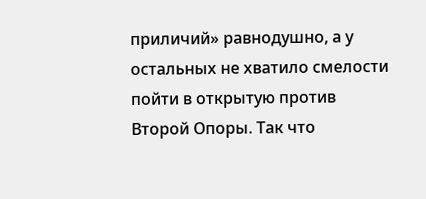приличий» равнодушно, а у остальных не хватило смелости пойти в открытую против Второй Опоры. Так что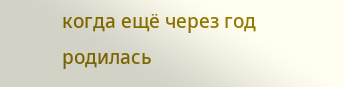когда ещё через год родилась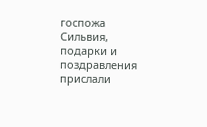госпожа Сильвия, подарки и поздравления прислали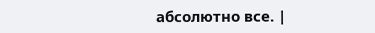абсолютно все. |